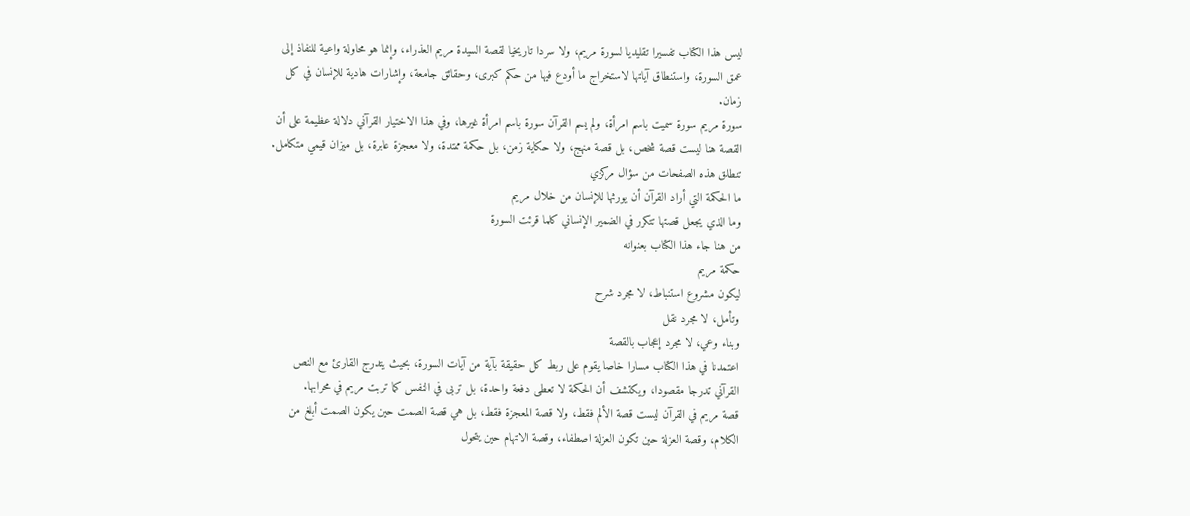ليس هذا الكتاب تفسيرا تقليديا لسورة مريم، ولا سردا تاريخيا لقصة السيدة مريم العذراء، وإنما هو محاولة واعية للنفاذ إلى عمق السورة، واستنطاق آياتها لاستخراج ما أودع فيها من حكم كبرى، وحقائق جامعة، وإشارات هادية للإنسان في كل زمان.
سورة مريم سورة سميت باسم امرأة، ولم يسم القرآن سورة باسم امرأة غيرها، وفي هذا الاختيار القرآني دلالة عظيمة على أن القصة هنا ليست قصة شخص، بل قصة منهج، ولا حكاية زمن، بل حكمة ممتدة، ولا معجزة عابرة، بل ميزان قيمي متكامل.
تنطلق هذه الصفحات من سؤال مركزي
ما الحكمة التي أراد القرآن أن يورثها للإنسان من خلال مريم
وما الذي يجعل قصتها تتكرر في الضمير الإنساني كلما قرئت السورة
من هنا جاء هذا الكتاب بعنوانه
حكمة مريم
ليكون مشروع استنباط، لا مجرد شرح
وتأمل، لا مجرد نقل
وبناء وعي، لا مجرد إعجاب بالقصة
اعتمدنا في هذا الكتاب مسارا خاصا يقوم على ربط كل حقيقة بآية من آيات السورة، بحيث يتدرج القارئ مع النص القرآني تدرجا مقصودا، ويكتشف أن الحكمة لا تعطى دفعة واحدة، بل تربى في النفس كما تربت مريم في محرابها.
قصة مريم في القرآن ليست قصة الألم فقط، ولا قصة المعجزة فقط، بل هي قصة الصمت حين يكون الصمت أبلغ من الكلام، وقصة العزلة حين تكون العزلة اصطفاء، وقصة الاتهام حين يتحول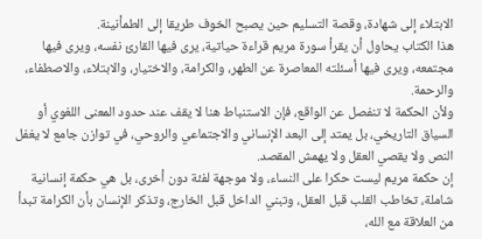الابتلاء إلى شهادة، وقصة التسليم حين يصبح الخوف طريقا إلى الطمأنينة.
هذا الكتاب يحاول أن يقرأ سورة مريم قراءة حياتية، يرى فيها القارئ نفسه، ويرى فيها مجتمعه، ويرى فيها أسئلته المعاصرة عن الطهر، والكرامة، والاختيار، والابتلاء، والاصطفاء، والرحمة.
ولأن الحكمة لا تنفصل عن الواقع، فإن الاستنباط هنا لا يقف عند حدود المعنى اللغوي أو السياق التاريخي، بل يمتد إلى البعد الإنساني والاجتماعي والروحي، في توازن جامع لا يغفل النص ولا يقصي العقل ولا يهمش المقصد.
إن حكمة مريم ليست حكرا على النساء، ولا موجهة لفئة دون أخرى، بل هي حكمة إنسانية شاملة، تخاطب القلب قبل العقل، وتبني الداخل قبل الخارج، وتذكر الإنسان بأن الكرامة تبدأ من العلاقة مع الله،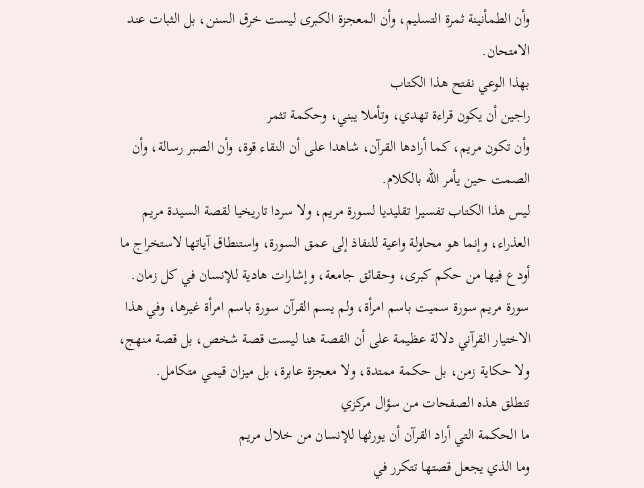وأن الطمأنينة ثمرة التسليم، وأن المعجزة الكبرى ليست خرق السنن، بل الثبات عند الامتحان.
بهذا الوعي نفتح هذا الكتاب
راجين أن يكون قراءة تهدي، وتأملا يبني، وحكمة تثمر
وأن تكون مريم، كما أرادها القرآن، شاهدا على أن النقاء قوة، وأن الصبر رسالة، وأن الصمت حين يأمر الله بالكلام.
ليس هذا الكتاب تفسيرا تقليديا لسورة مريم، ولا سردا تاريخيا لقصة السيدة مريم العذراء، وإنما هو محاولة واعية للنفاذ إلى عمق السورة، واستنطاق آياتها لاستخراج ما أودع فيها من حكم كبرى، وحقائق جامعة، وإشارات هادية للإنسان في كل زمان.
سورة مريم سورة سميت باسم امرأة، ولم يسم القرآن سورة باسم امرأة غيرها، وفي هذا الاختيار القرآني دلالة عظيمة على أن القصة هنا ليست قصة شخص، بل قصة منهج، ولا حكاية زمن، بل حكمة ممتدة، ولا معجزة عابرة، بل ميزان قيمي متكامل.
تنطلق هذه الصفحات من سؤال مركزي
ما الحكمة التي أراد القرآن أن يورثها للإنسان من خلال مريم
وما الذي يجعل قصتها تتكرر في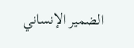الضمير الإنساني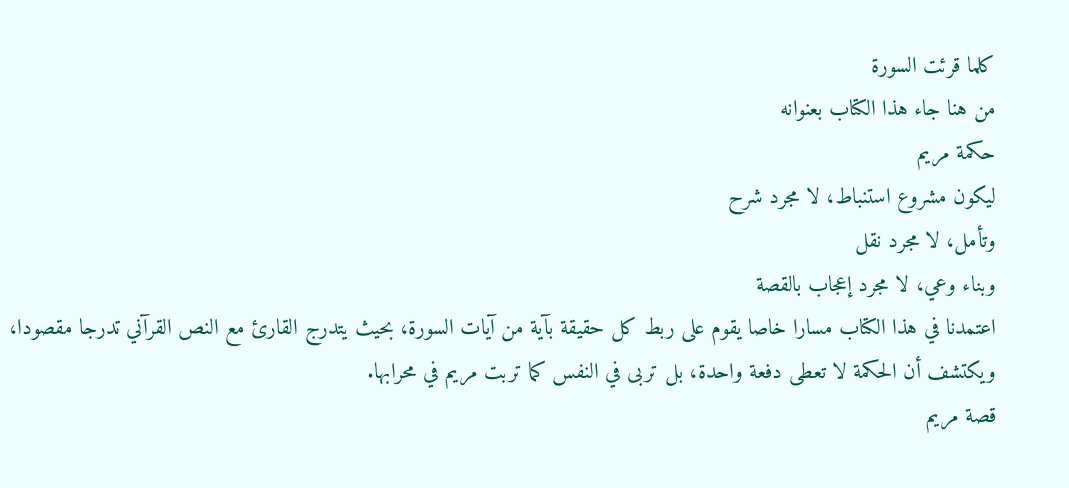كلما قرئت السورة
من هنا جاء هذا الكتاب بعنوانه
حكمة مريم
ليكون مشروع استنباط، لا مجرد شرح
وتأمل، لا مجرد نقل
وبناء وعي، لا مجرد إعجاب بالقصة
اعتمدنا في هذا الكتاب مسارا خاصا يقوم على ربط كل حقيقة بآية من آيات السورة، بحيث يتدرج القارئ مع النص القرآني تدرجا مقصودا، ويكتشف أن الحكمة لا تعطى دفعة واحدة، بل تربى في النفس كما تربت مريم في محرابها.
قصة مريم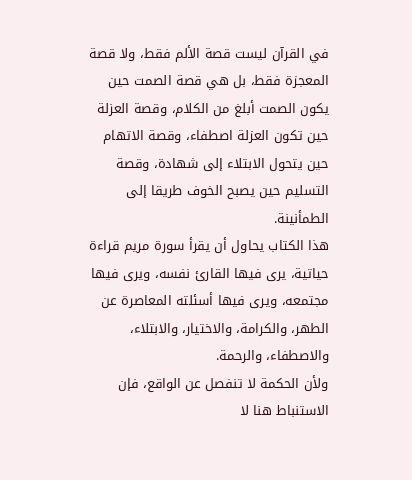في القرآن ليست قصة الألم فقط، ولا قصة المعجزة فقط، بل هي قصة الصمت حين يكون الصمت أبلغ من الكلام، وقصة العزلة حين تكون العزلة اصطفاء، وقصة الاتهام حين يتحول الابتلاء إلى شهادة، وقصة التسليم حين يصبح الخوف طريقا إلى الطمأنينة.
هذا الكتاب يحاول أن يقرأ سورة مريم قراءة حياتية، يرى فيها القارئ نفسه، ويرى فيها مجتمعه، ويرى فيها أسئلته المعاصرة عن الطهر، والكرامة، والاختيار، والابتلاء، والاصطفاء، والرحمة.
ولأن الحكمة لا تنفصل عن الواقع، فإن الاستنباط هنا لا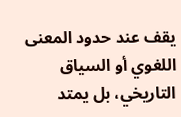يقف عند حدود المعنى اللغوي أو السياق التاريخي، بل يمتد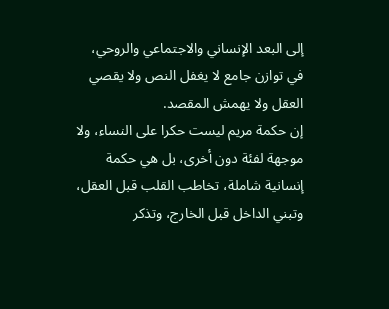إلى البعد الإنساني والاجتماعي والروحي، في توازن جامع لا يغفل النص ولا يقصي العقل ولا يهمش المقصد.
إن حكمة مريم ليست حكرا على النساء، ولا موجهة لفئة دون أخرى، بل هي حكمة إنسانية شاملة، تخاطب القلب قبل العقل، وتبني الداخل قبل الخارج، وتذكر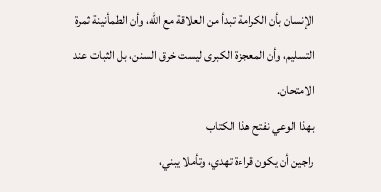الإنسان بأن الكرامة تبدأ من العلاقة مع الله، وأن الطمأنينة ثمرة التسليم، وأن المعجزة الكبرى ليست خرق السنن، بل الثبات عند الامتحان.
بهذا الوعي نفتح هذا الكتاب
راجين أن يكون قراءة تهدي، وتأملا يبني،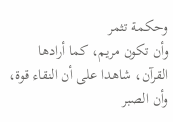وحكمة تثمر
وأن تكون مريم، كما أرادها القرآن، شاهدا على أن النقاء قوة، وأن الصبر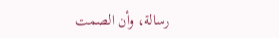رسالة، وأن الصمت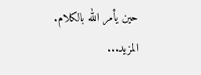حين يأمر الله بالكلام.
المزيد...